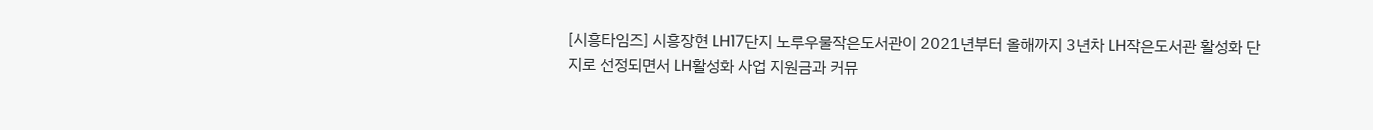[시흥타임즈] 시흥장현 LH17단지 노루우물작은도서관이 2021년부터 올해까지 3년차 LH작은도서관 활성화 단지로 선정되면서 LH활성화 사업 지원금과 커뮤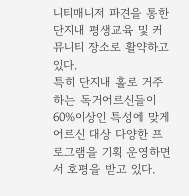니티매니저 파견을 통한 단지내 평생교육 및 커뮤니티 장소로 활약하고 있다.
특히 단지내 홀로 거주하는 독거어르신들이 60%이상인 특성에 맞게 어르신 대상 다양한 프로그램을 기획 운영하면서 호평을 받고 있다.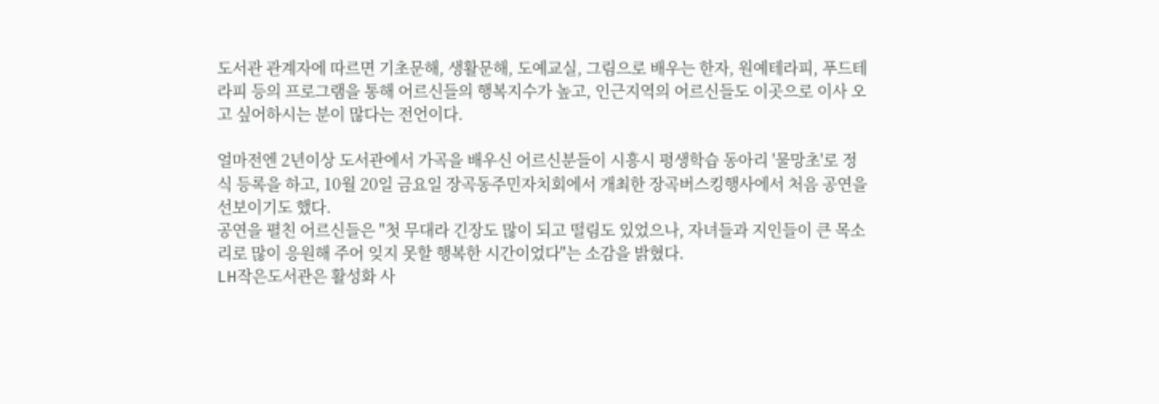도서관 관계자에 따르면 기초문해, 생활문해, 도예교실, 그림으로 배우는 한자, 원예테라피, 푸드테라피 등의 프로그램을 통해 어르신들의 행복지수가 높고, 인근지역의 어르신들도 이곳으로 이사 오고 싶어하시는 분이 많다는 전언이다.

얼마전엔 2년이상 도서관에서 가곡을 배우신 어르신분들이 시흥시 평생학습 동아리 '물망초'로 정식 등록을 하고, 10월 20일 금요일 장곡동주민자치회에서 개최한 장곡버스킹행사에서 처음 공연을 선보이기도 했다.
공연을 펼친 어르신들은 "첫 무대라 긴장도 많이 되고 떨림도 있었으나, 자녀들과 지인들이 큰 목소리로 많이 응원해 주어 잊지 못할 행복한 시간이었다"는 소감을 밝혔다.
LH작은도서관은 활성화 사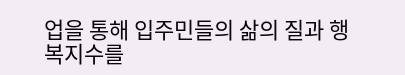업을 통해 입주민들의 삶의 질과 행복지수를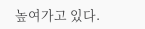높여가고 있다.